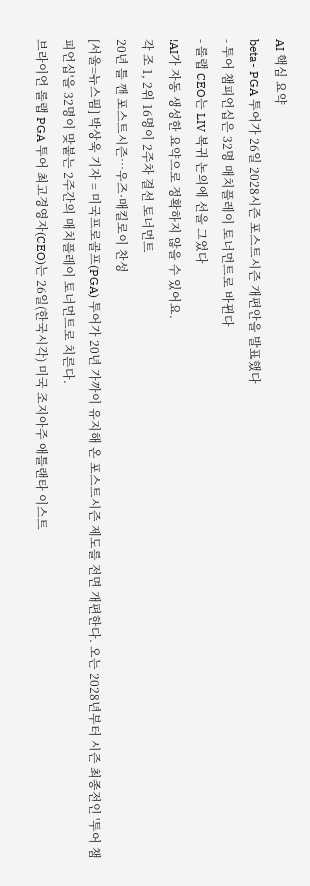AI 핵심 요약
beta- PGA 투어가 26일 2028시즌 포스트시즌 개편안을 발표했다
- 투어 챔피언십은 32명 매치플레이 토너먼트로 바뀐다
- 롤랩 CEO는 LIV 복귀 논의에 선을 그었다
!AI가 자동 생성한 요약으로 정확하지 않을 수 있어요.
각 조 1, 2위 16명이 2주차 결선 토너먼트
20년 틀 깬 포스트시즌…우즈·매킬로이 찬성
[서울=뉴스핌] 박상욱 기자 = 미국프로골프(PGA) 투어가 20년 가까이 유지해 온 포스트시즌 제도를 전면 개편한다. 오는 2028년부터 시즌 최종전인 '투어 챔피언십'을 32명이 맞붙는 2주간의 매치플레이 토너먼트로 치른다.
브라이언 롤랩 PGA 투어 최고경영자(CEO)는 26일(한국시각) 미국 조지아주 애틀랜타 이스트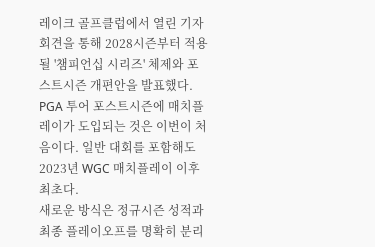레이크 골프클럽에서 열린 기자회견을 통해 2028시즌부터 적용될 '챔피언십 시리즈' 체제와 포스트시즌 개편안을 발표했다. PGA 투어 포스트시즌에 매치플레이가 도입되는 것은 이번이 처음이다. 일반 대회를 포함해도 2023년 WGC 매치플레이 이후 최초다.
새로운 방식은 정규시즌 성적과 최종 플레이오프를 명확히 분리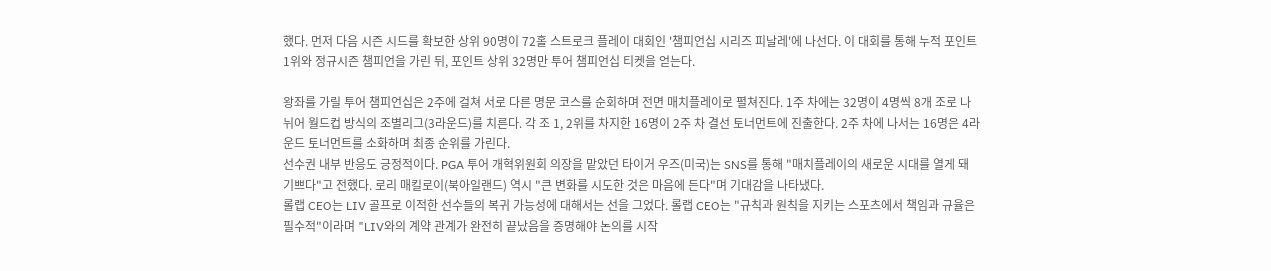했다. 먼저 다음 시즌 시드를 확보한 상위 90명이 72홀 스트로크 플레이 대회인 '챔피언십 시리즈 피날레'에 나선다. 이 대회를 통해 누적 포인트 1위와 정규시즌 챔피언을 가린 뒤, 포인트 상위 32명만 투어 챔피언십 티켓을 얻는다.

왕좌를 가릴 투어 챔피언십은 2주에 걸쳐 서로 다른 명문 코스를 순회하며 전면 매치플레이로 펼쳐진다. 1주 차에는 32명이 4명씩 8개 조로 나뉘어 월드컵 방식의 조별리그(3라운드)를 치른다. 각 조 1, 2위를 차지한 16명이 2주 차 결선 토너먼트에 진출한다. 2주 차에 나서는 16명은 4라운드 토너먼트를 소화하며 최종 순위를 가린다.
선수권 내부 반응도 긍정적이다. PGA 투어 개혁위원회 의장을 맡았던 타이거 우즈(미국)는 SNS를 통해 "매치플레이의 새로운 시대를 열게 돼 기쁘다"고 전했다. 로리 매킬로이(북아일랜드) 역시 "큰 변화를 시도한 것은 마음에 든다"며 기대감을 나타냈다.
롤랩 CEO는 LIV 골프로 이적한 선수들의 복귀 가능성에 대해서는 선을 그었다. 롤랩 CEO는 "규칙과 원칙을 지키는 스포츠에서 책임과 규율은 필수적"이라며 "LIV와의 계약 관계가 완전히 끝났음을 증명해야 논의를 시작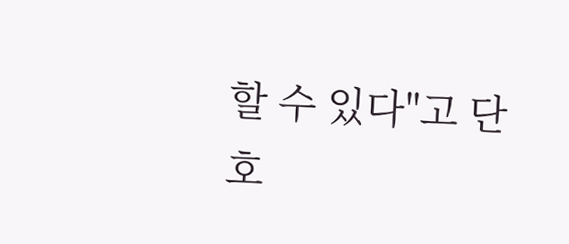할 수 있다"고 단호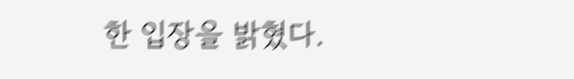한 입장을 밝혔다.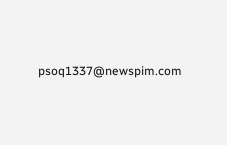psoq1337@newspim.com